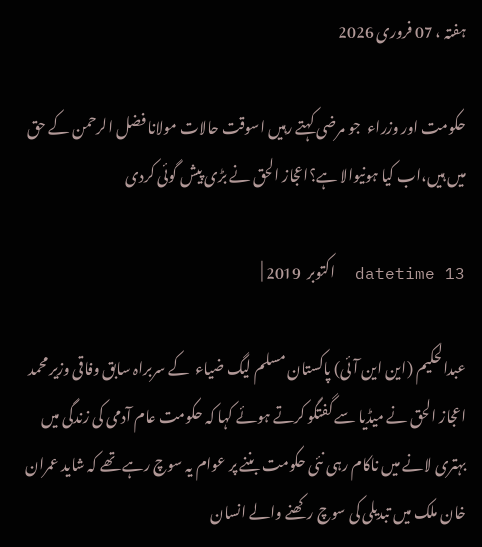ہفتہ ، 07 فروری 2026

حکومت اور وزراء  جو مرضی کہتے رہیں اسوقت حالات مولانا فضل الرحمن کے حق میں ہیں،اب کیا ہونیوالا ہے؟اعجاز الحق نے بڑی پیش گوئی کردی

datetime 13  اکتوبر  2019 |

عبدالحکیم (این این آئی) پاکستان مسلم لیگ ضیاء  کے سربراہ سابق وفاقی وزیر محمد اعجاز الحق نے میڈیا سے گفتگو کرتے ہوئے کہا کہ حکومت عام آدمی کی زندگی میں بہتری لانے میں ناکام رہی نئی حکومت بننے پر عوام یہ سوچ رہے تھے کہ شاید عمران خان ملک میں تبدیلی کی سوچ رکھنے والے انسان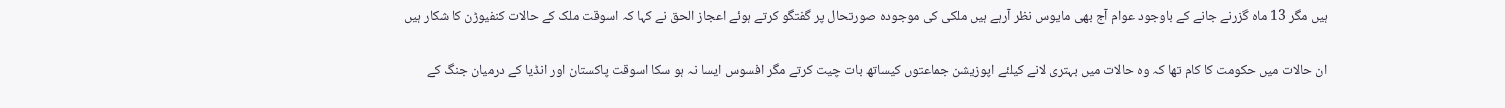ہیں مگر 13 ماہ گزرنے جانے کے باوجود عوام آج بھی مایوس نظر آرہے ہیں ملکی کی موجودہ صورتحال پر گفتگو کرتے ہوئے اعجاز الحق نے کہا کہ اسوقت ملک کے حالات کنفیوڑن کا شکار ہیں

ان حالات میں حکومت کا کام تھا کہ وہ حالات میں بہتری لانے کیلئے اپوزیشن جماعتوں کیساتھ بات چیت کرتے مگر افسوس ایسا نہ ہو سکا اسوقت پاکستان اور انڈیا کے درمیان جنگ کے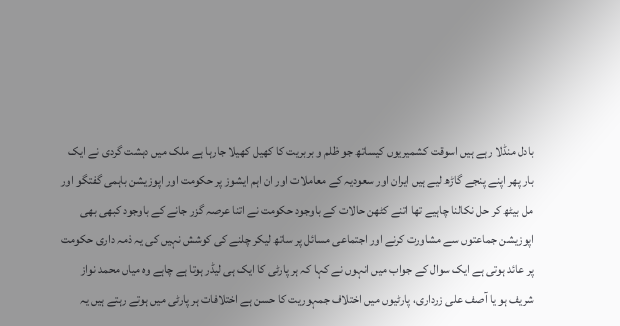بادل منڈلا رہے ہیں اسوقت کشمیریوں کیساتھ جو ظلم و بربریت کا کھیل کھیلا جارہا ہے ملک میں دہشت گردی نے ایک بار پھر اپنے پنجے گاڑھ لیے ہیں ایران اور سعودیہ کے معاملات اور ان اہم ایشوز پر حکومت اور اپوزیشن باہمی گفتگو اور مل بیٹھ کر حل نکالنا چاہیے تھا اتنے کٹھن حالات کے باوجود حکومت نے اتنا عرصہ گزر جانے کے باوجود کبھی بھی اپوزیشن جماعتوں سے مشاورت کرنے اور اجتماعی مسائل پر ساتھ لیکر چلنے کی کوشش نہیں کی یہ ذمہ داری حکومت پر عائد ہوتی ہے ایک سوال کے جواب میں انہوں نے کہا کہ ہر پارٹی کا ایک ہی لیڈر ہوتا ہے چاہے وہ میاں محمد نواز شریف ہو یا آصف علی زرداری، پارٹیوں میں اختلاف جمہوریت کا حسن ہے اختلافات ہر پارٹی میں ہوتے رہتے ہیں یہ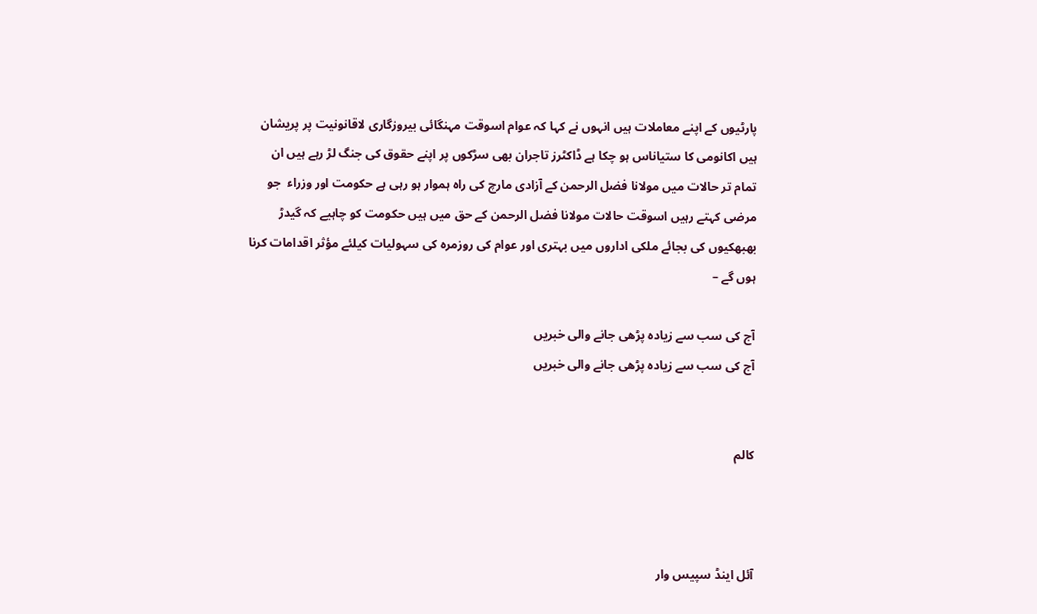پارٹیوں کے اپنے معاملات ہیں انہوں نے کہا کہ عوام اسوقت مہنگائی بیروزگاری لاقانونیت پر پریشان ہیں اکانومی کا ستیاناس ہو چکا ہے ڈاکٹرز تاجران بھی سڑکوں پر اپنے حقوق کی جنگ لڑ رہے ہیں ان تمام تر حالات میں مولانا فضل الرحمن کے آزادی مارچ کی راہ ہموار ہو رہی ہے حکومت اور وزراء  جو مرضی کہتے رہیں اسوقت حالات مولانا فضل الرحمن کے حق میں ہیں حکومت کو چاہیے کہ گیدڑ بھبھکیوں کی بجائے ملکی اداروں میں بہتری اور عوام کی روزمرہ کی سہولیات کیلئے مؤثر اقدامات کرنا ہوں گے –

آج کی سب سے زیادہ پڑھی جانے والی خبریں
آج کی سب سے زیادہ پڑھی جانے والی خبریں


کالم



آئل اینڈ سپیس وار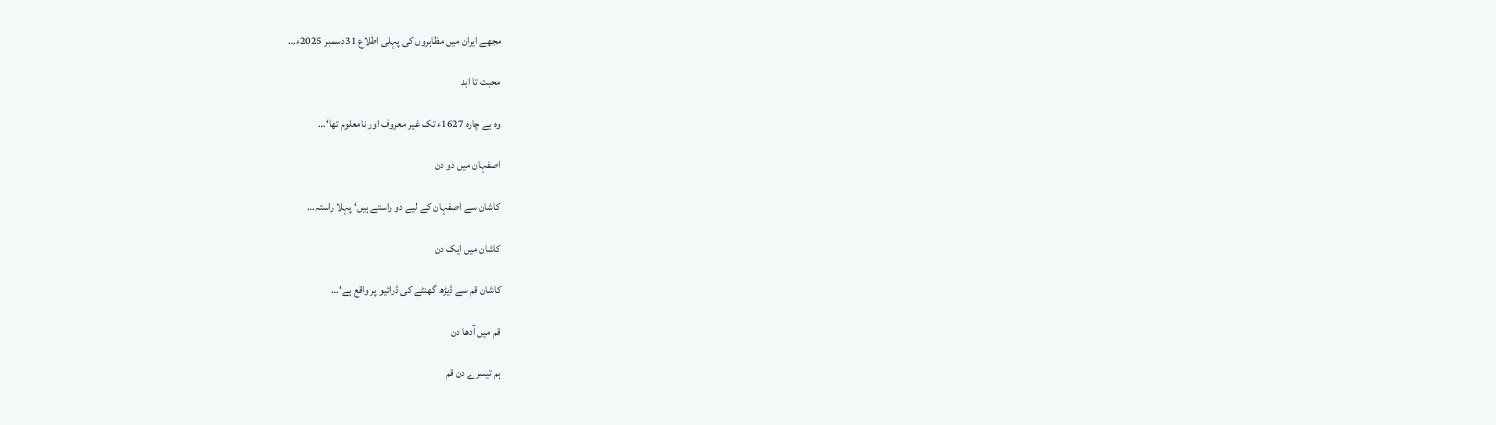مجھے ایران میں مظاہروں کی پہلی اطلاع 31دسمبر 2025ء…

محبت تا ابد

وہ بے چارہ 1627ء تک غیر معروف اور نامعلوم تھا‘…

اصفہان میں دو دن

کاشان سے اصفہان کے لیے دو راستے ہیں‘ پہلا راستہ…

کاشان میں ایک دن

کاشان قم سے ڈیڑھ گھنٹے کی ڈرائیو پر واقع ہے‘…

قم میں آدھا دن

ہم تیسرے دن قم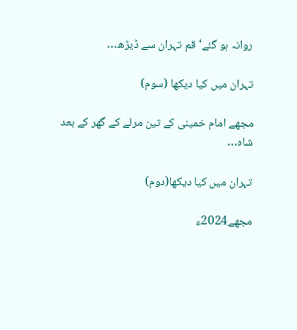روانہ ہو گئے‘ قم تہران سے ڈیڑھ…

تہران میں کیا دیکھا (سوم)

مجھے امام خمینی کے تین مرلے کے گھر کے بعد شاہ…

تہران میں کیا دیکھا(دوم)

مجھے2024ء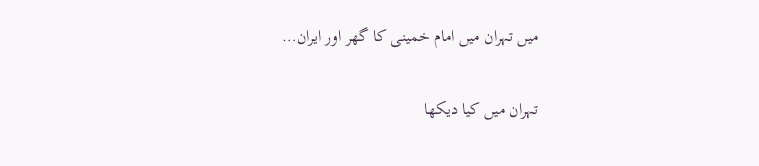میں تہران میں امام خمینی کا گھر اور ایران…

تہران میں کیا دیکھا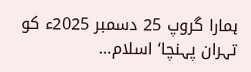ہمارا گروپ 25 دسمبر 2025ء کو تہران پہنچا‘ اسلام…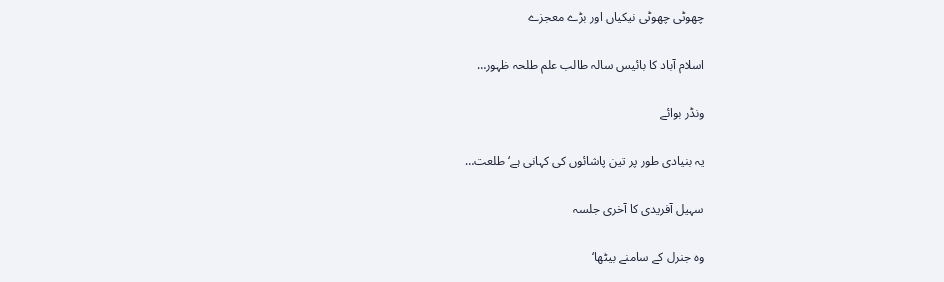چھوٹی چھوٹی نیکیاں اور بڑے معجزے

اسلام آباد کا بائیس سالہ طالب علم طلحہ ظہور…

ونڈر بوائے

یہ بنیادی طور پر تین پاشائوں کی کہانی ہے‘ طلعت…

سہیل آفریدی کا آخری جلسہ

وہ جنرل کے سامنے بیٹھا‘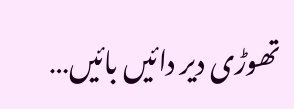تھوڑی دیر دائیں بائیں…